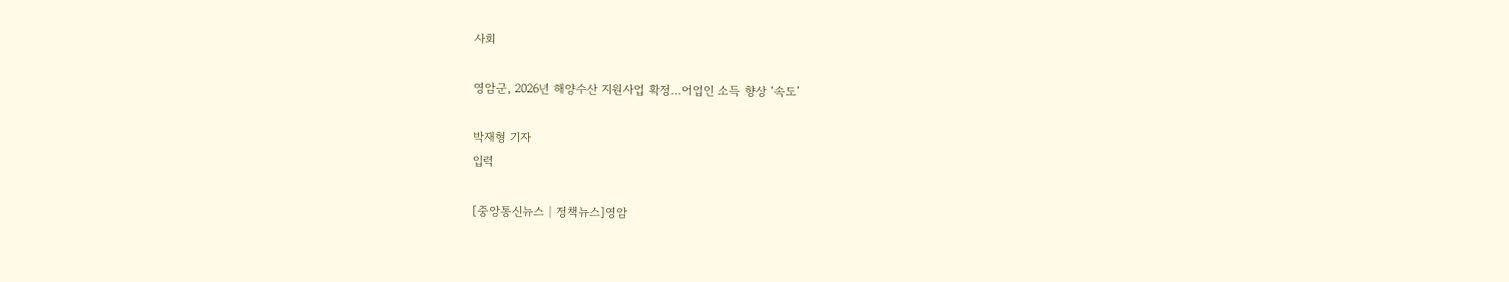사회

영암군, 2026년 해양수산 지원사업 확정…어업인 소득 향상 ‘속도’

박재형 기자
입력

[중앙통신뉴스│정책뉴스]영암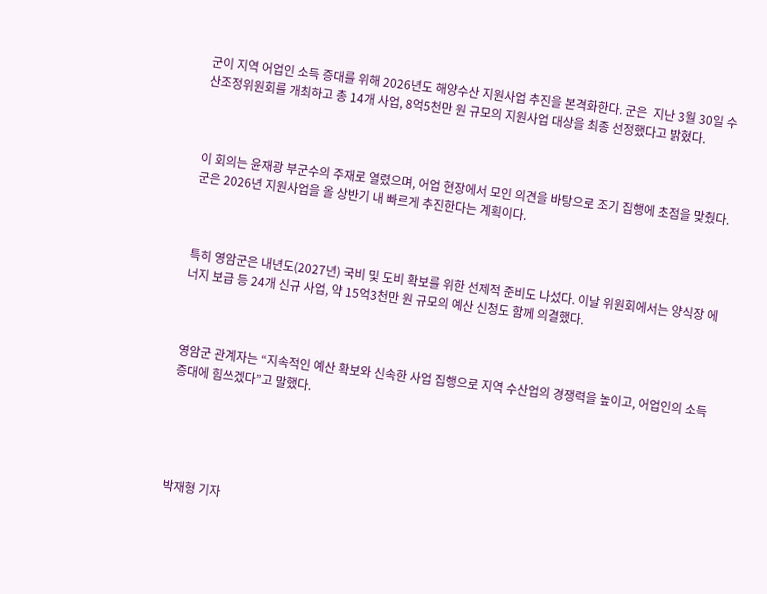군이 지역 어업인 소득 증대를 위해 2026년도 해양수산 지원사업 추진을 본격화한다. 군은  지난 3월 30일 수산조정위원회를 개최하고 총 14개 사업, 8억5천만 원 규모의 지원사업 대상을 최종 선정했다고 밝혔다.



이 회의는 윤재광 부군수의 주재로 열렸으며, 어업 현장에서 모인 의견을 바탕으로 조기 집행에 초점을 맞췄다. 군은 2026년 지원사업을 올 상반기 내 빠르게 추진한다는 계획이다.



특히 영암군은 내년도(2027년) 국비 및 도비 확보를 위한 선제적 준비도 나섰다. 이날 위원회에서는 양식장 에너지 보급 등 24개 신규 사업, 약 15억3천만 원 규모의 예산 신청도 함께 의결했다.



영암군 관계자는 “지속적인 예산 확보와 신속한 사업 집행으로 지역 수산업의 경쟁력을 높이고, 어업인의 소득 증대에 힘쓰겠다”고 말했다.





박재형 기자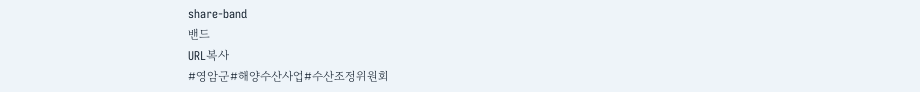share-band
밴드
URL복사
#영암군#해양수산사업#수산조정위원회